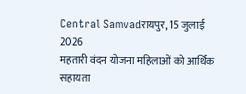Central Samvadरायपुर, 15 जुलाई 2026
महतारी वंदन योजना महिलाओं को आर्थिक सहायता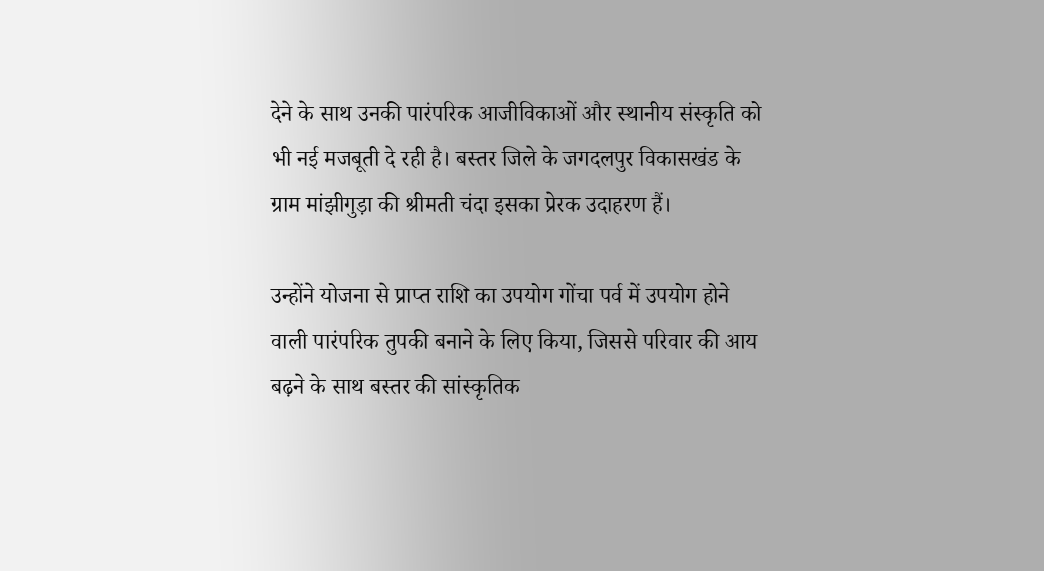देने के साथ उनकी पारंपरिक आजीविकाओं और स्थानीय संस्कृति को भी नई मजबूती दे रही है। बस्तर जिले के जगदलपुर विकासखंड के ग्राम मांझीगुड़ा की श्रीमती चंदा इसका प्रेरक उदाहरण हैं।

उन्होंने योजना से प्राप्त राशि का उपयोग गोंचा पर्व में उपयोग होने वाली पारंपरिक तुपकी बनाने के लिए किया, जिससे परिवार की आय बढ़ने के साथ बस्तर की सांस्कृतिक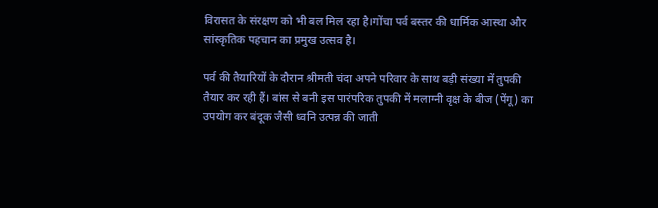विरासत के संरक्षण को भी बल मिल रहा है।गोंचा पर्व बस्तर की धार्मिक आस्था और सांस्कृतिक पहचान का प्रमुख उत्सव है।

पर्व की तैयारियों के दौरान श्रीमती चंदा अपने परिवार के साथ बड़ी संख्या में तुपकी तैयार कर रही हैं। बांस से बनी इस पारंपरिक तुपकी में मलाग्नी वृक्ष के बीज (पेंगू) का उपयोग कर बंदूक जैसी ध्वनि उत्पन्न की जाती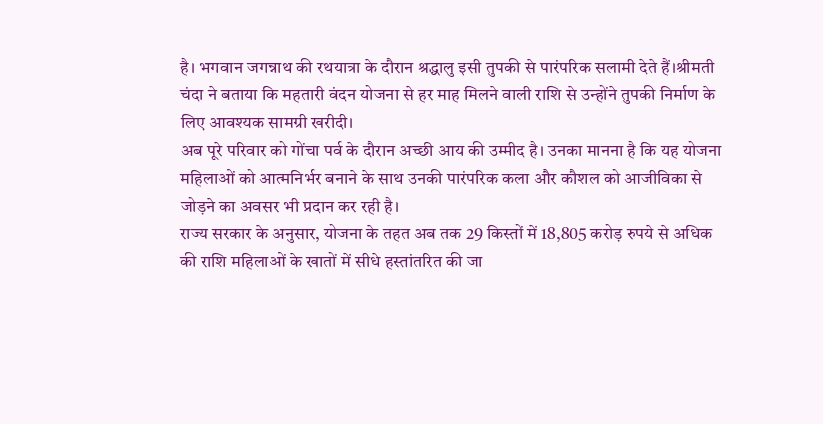है। भगवान जगन्नाथ की रथयात्रा के दौरान श्रद्धालु इसी तुपकी से पारंपरिक सलामी देते हैं।श्रीमती चंदा ने बताया कि महतारी वंदन योजना से हर माह मिलने वाली राशि से उन्होंने तुपकी निर्माण के लिए आवश्यक सामग्री खरीदी।
अब पूरे परिवार को गोंचा पर्व के दौरान अच्छी आय की उम्मीद है। उनका मानना है कि यह योजना महिलाओं को आत्मनिर्भर बनाने के साथ उनकी पारंपरिक कला और कौशल को आजीविका से जोड़ने का अवसर भी प्रदान कर रही है।
राज्य सरकार के अनुसार, योजना के तहत अब तक 29 किस्तों में 18,805 करोड़ रुपये से अधिक की राशि महिलाओं के खातों में सीधे हस्तांतरित की जा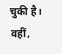चुकी है। वहीं,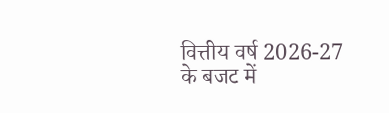वित्तीय वर्ष 2026-27 के बजट में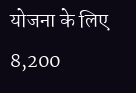योजना के लिए 8,200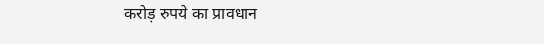करोड़ रुपये का प्रावधान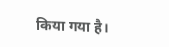किया गया है।